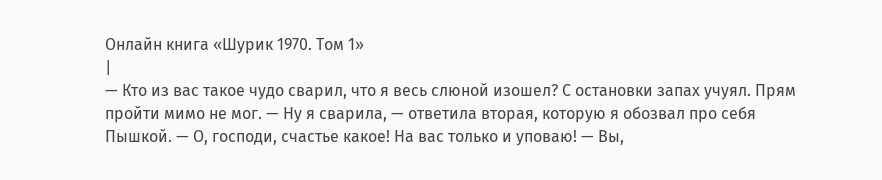Онлайн книга «Шурик 1970. Том 1»
|
— Кто из вас такое чудо сварил, что я весь слюной изошел? С остановки запах учуял. Прям пройти мимо не мог. — Ну я сварила, — ответила вторая, которую я обозвал про себя Пышкой. — О, господи, счастье какое! На вас только и уповаю! — Вы,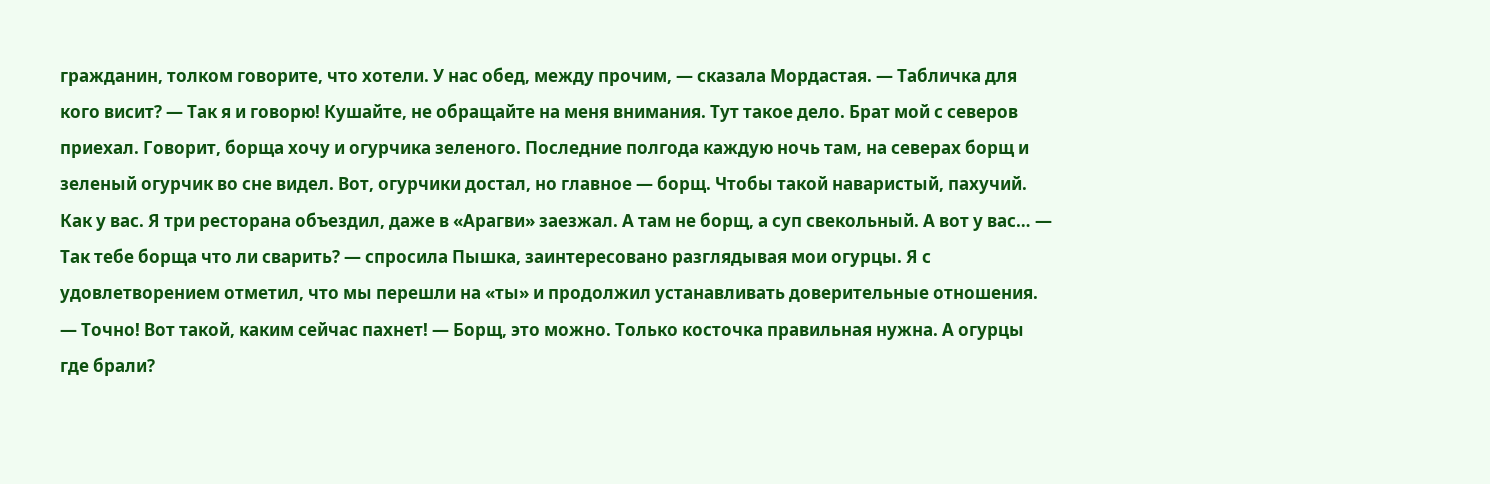гражданин, толком говорите, что хотели. У нас обед, между прочим, — сказала Мордастая. — Табличка для кого висит? — Так я и говорю! Кушайте, не обращайте на меня внимания. Тут такое дело. Брат мой с северов приехал. Говорит, борща хочу и огурчика зеленого. Последние полгода каждую ночь там, на северах борщ и зеленый огурчик во сне видел. Вот, огурчики достал, но главное — борщ. Чтобы такой наваристый, пахучий. Как у вас. Я три ресторана объездил, даже в «Арагви» заезжал. А там не борщ, а суп свекольный. А вот у вас… — Так тебе борща что ли сварить? — спросила Пышка, заинтересовано разглядывая мои огурцы. Я с удовлетворением отметил, что мы перешли на «ты» и продолжил устанавливать доверительные отношения. — Точно! Вот такой, каким сейчас пахнет! — Борщ, это можно. Только косточка правильная нужна. А огурцы где брали?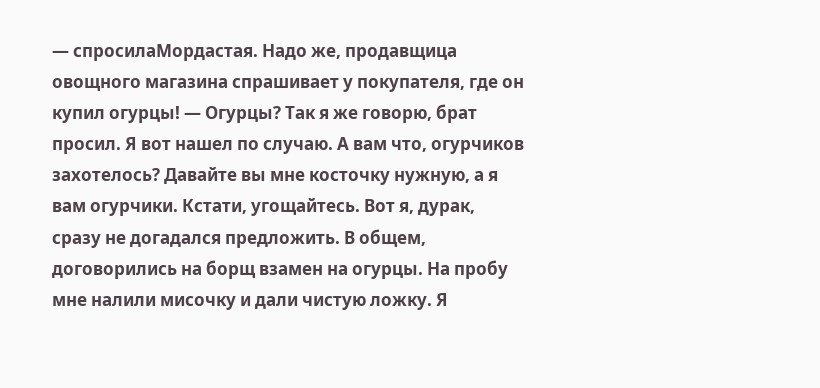— спросилаМордастая. Надо же, продавщица овощного магазина спрашивает у покупателя, где он купил огурцы! — Огурцы? Так я же говорю, брат просил. Я вот нашел по случаю. А вам что, огурчиков захотелось? Давайте вы мне косточку нужную, а я вам огурчики. Кстати, угощайтесь. Вот я, дурак, сразу не догадался предложить. В общем, договорились на борщ взамен на огурцы. На пробу мне налили мисочку и дали чистую ложку. Я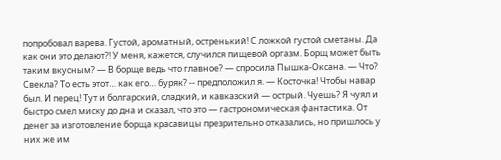попробовал варева. Густой, ароматный, остренький! С ложкой густой сметаны. Да как они это делают?! У меня, кажется, случился пищевой оргазм. Борщ может быть таким вкусным? — В борще ведь что главное? — спросила Пышка-Оксана. — Что? Свекла? То есть этот… как его… буряк? -- предположил я. — Косточка! Чтобы навар был. И перец! Тут и болгарский, сладкий, и кавказский — острый. Чуешь? Я чуял и быстро смел миску до дна и сказал, что это — гастрономическая фантастика. От денег за изготовление борща красавицы презрительно отказались, но пришлось у них же им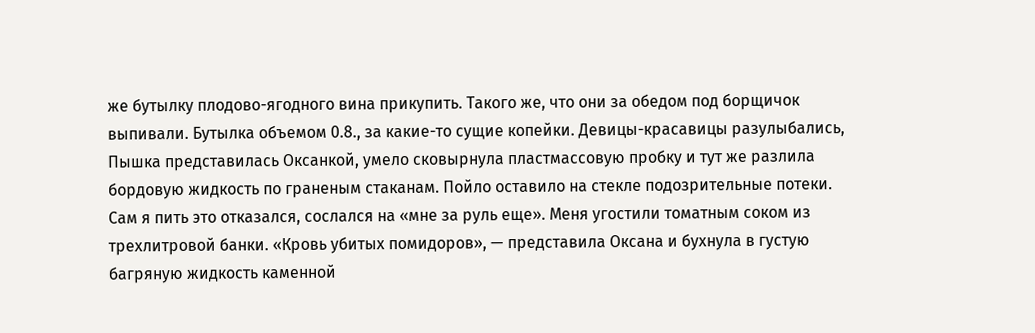же бутылку плодово-ягодного вина прикупить. Такого же, что они за обедом под борщичок выпивали. Бутылка объемом 0.8., за какие-то сущие копейки. Девицы-красавицы разулыбались, Пышка представилась Оксанкой, умело сковырнула пластмассовую пробку и тут же разлила бордовую жидкость по граненым стаканам. Пойло оставило на стекле подозрительные потеки. Сам я пить это отказался, сослался на «мне за руль еще». Меня угостили томатным соком из трехлитровой банки. «Кровь убитых помидоров», — представила Оксана и бухнула в густую багряную жидкость каменной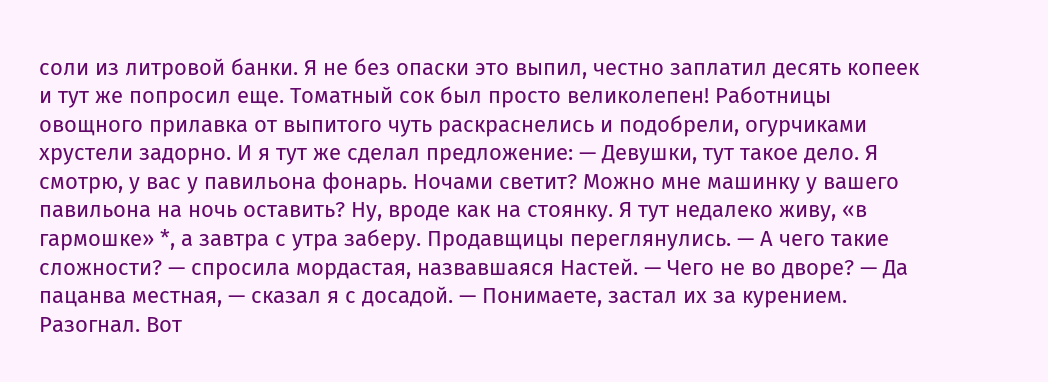соли из литровой банки. Я не без опаски это выпил, честно заплатил десять копеек и тут же попросил еще. Томатный сок был просто великолепен! Работницы овощного прилавка от выпитого чуть раскраснелись и подобрели, огурчиками хрустели задорно. И я тут же сделал предложение: — Девушки, тут такое дело. Я смотрю, у вас у павильона фонарь. Ночами светит? Можно мне машинку у вашего павильона на ночь оставить? Ну, вроде как на стоянку. Я тут недалеко живу, «в гармошке» *, а завтра с утра заберу. Продавщицы переглянулись. — А чего такие сложности? — спросила мордастая, назвавшаяся Настей. — Чего не во дворе? — Да пацанва местная, — сказал я с досадой. — Понимаете, застал их за курением. Разогнал. Вот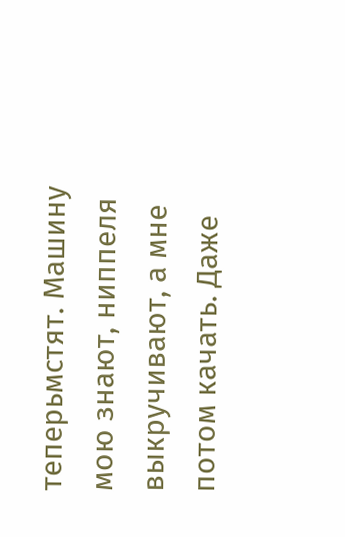теперьмстят. Машину мою знают, ниппеля выкручивают, а мне потом качать. Даже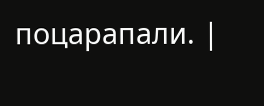поцарапали. |